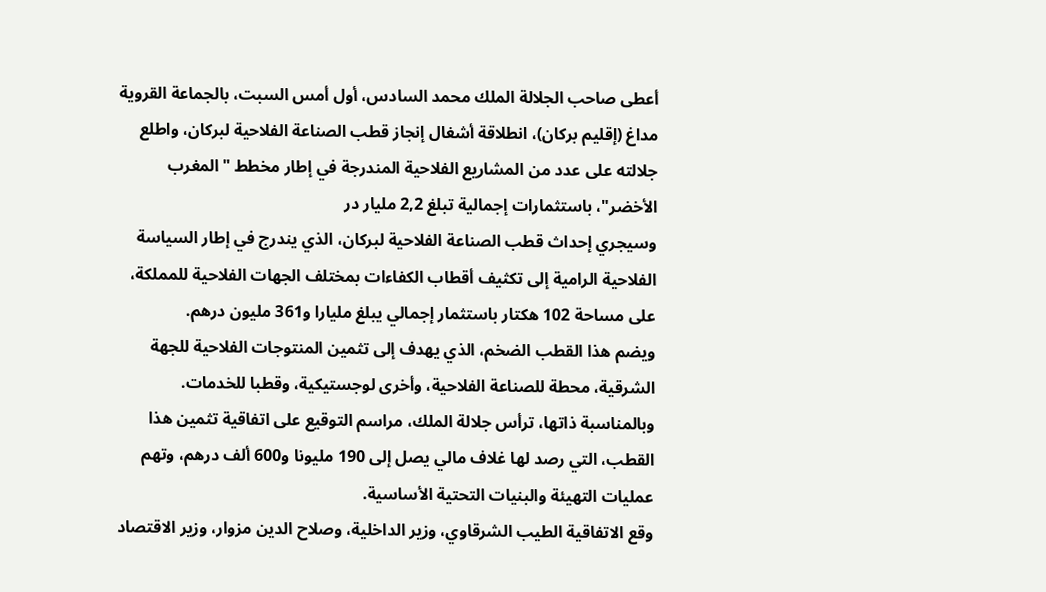أعطى صاحب الجلالة الملك محمد السادس، أول أمس السبت، بالجماعة القروية مداغ (إقليم بركان)، انطلاقة أشغال إنجاز قطب الصناعة الفلاحية لبركان، واطلع جلالته على عدد من المشاريع الفلاحية المندرجة في إطار مخطط "المغرب الأخضر"، باستثمارات إجمالية تبلغ 2,2 مليار در
وسيجري إحداث قطب الصناعة الفلاحية لبركان، الذي يندرج في إطار السياسة الفلاحية الرامية إلى تكثيف أقطاب الكفاءات بمختلف الجهات الفلاحية للمملكة، على مساحة 102 هكتار باستثمار إجمالي يبلغ مليارا و361 مليون درهم.
ويضم هذا القطب الضخم، الذي يهدف إلى تثمين المنتوجات الفلاحية للجهة الشرقية، محطة للصناعة الفلاحية، وأخرى لوجستيكية، وقطبا للخدمات.
وبالمناسبة ذاتها، ترأس جلالة الملك، مراسم التوقيع على اتفاقية تثمين هذا القطب، التي رصد لها غلاف مالي يصل إلى 190 مليونا و600 ألف درهم، وتهم عمليات التهيئة والبنيات التحتية الأساسية.
وقع الاتفاقية الطيب الشرقاوي، وزير الداخلية، وصلاح الدين مزوار، وزير الاقتصاد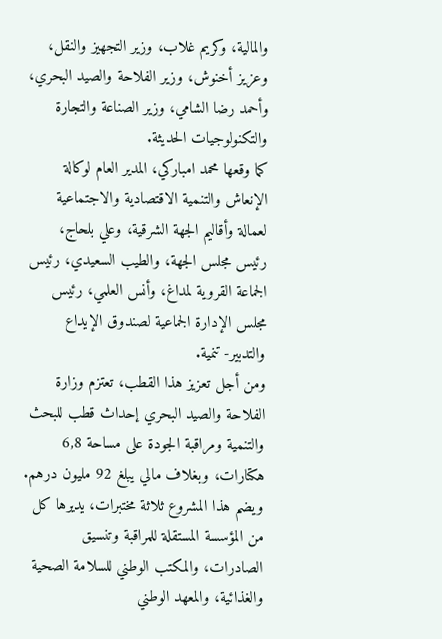والمالية، وكريم غلاب، وزير التجهيز والنقل، وعزيز أخنوش، وزير الفلاحة والصيد البحري، وأحمد رضا الشامي، وزير الصناعة والتجارة والتكنولوجيات الحديثة.
كما وقعها محمد امباركي، المدير العام لوكالة الإنعاش والتنمية الاقتصادية والاجتماعية لعمالة وأقاليم الجهة الشرقية، وعلي بلحاج، رئيس مجلس الجهة، والطيب السعيدي، رئيس الجماعة القروية لمداغ، وأنس العلمي، رئيس مجلس الإدارة الجماعية لصندوق الإيداع والتدبير- تنمية.
ومن أجل تعزيز هذا القطب، تعتزم وزارة الفلاحة والصيد البحري إحداث قطب للبحث والتنمية ومراقبة الجودة على مساحة 6,8 هكتارات، وبغلاف مالي يبلغ 92 مليون درهم.
ويضم هذا المشروع ثلاثة مختبرات، يديرها كل من المؤسسة المستقلة للمراقبة وتنسيق الصادرات، والمكتب الوطني للسلامة الصحية والغذائية، والمعهد الوطني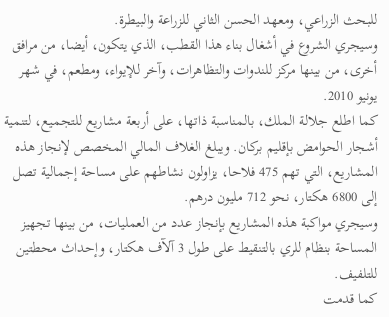للبحث الزراعي، ومعهد الحسن الثاني للزراعة والبيطرة.
وسيجري الشروع في أشغال بناء هذا القطب، الذي يتكون، أيضا، من مرافق أخرى، من بينها مركز للندوات والتظاهرات، وآخر للإيواء، ومطعم، في شهر يونيو 2010.
كما اطلع جلالة الملك، بالمناسبة ذاتها، على أربعة مشاريع للتجميع، لتنمية أشجار الحوامض بإقليم بركان. ويبلغ الغلاف المالي المخصص لإنجاز هذه المشاريع، التي تهم 475 فلاحا، يزاولون نشاطهم على مساحة إجمالية تصل إلى 6800 هكتار، نحو 712 مليون درهم.
وسيجري مواكبة هذه المشاريع بإنجاز عدد من العمليات، من بينها تجهيز المساحة بنظام للري بالتنقيط على طول 3 آلآف هكتار، وإحداث محطتين للتلفيف.
كما قدمت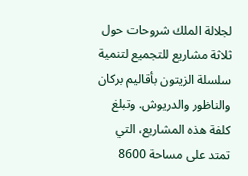لجلالة الملك شروحات حول ثلاثة مشاريع للتجميع لتنمية سلسلة الزيتون بأقاليم بركان والناظور والدريوش. وتبلغ كلفة هذه المشاريع، التي تمتد على مساحة 8600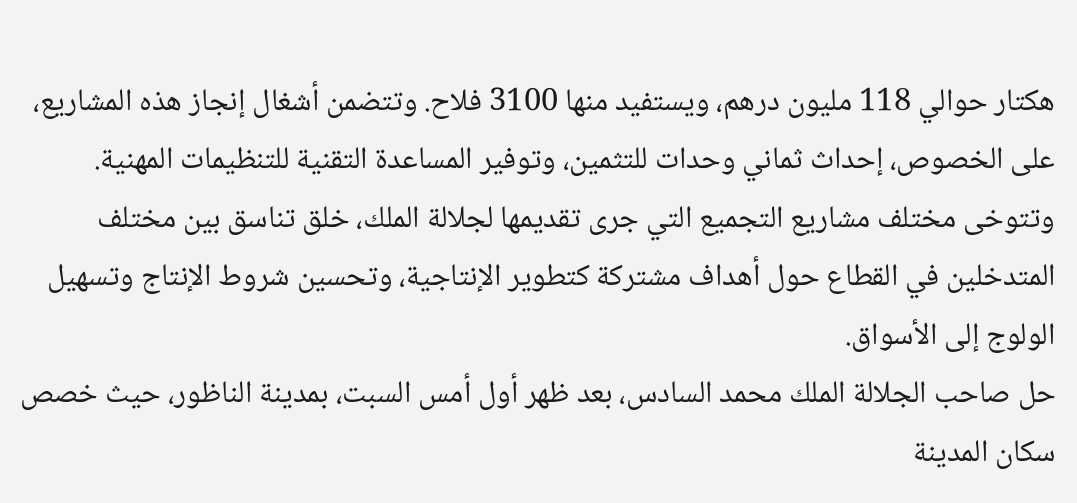هكتار حوالي 118 مليون درهم، ويستفيد منها 3100 فلاح. وتتضمن أشغال إنجاز هذه المشاريع، على الخصوص، إحداث ثماني وحدات للتثمين، وتوفير المساعدة التقنية للتنظيمات المهنية.
وتتوخى مختلف مشاريع التجميع التي جرى تقديمها لجلالة الملك، خلق تناسق بين مختلف المتدخلين في القطاع حول أهداف مشتركة كتطوير الإنتاجية، وتحسين شروط الإنتاج وتسهيل الولوج إلى الأسواق.
حل صاحب الجلالة الملك محمد السادس، بعد ظهر أول أمس السبت، بمدينة الناظور، حيث خصص سكان المدينة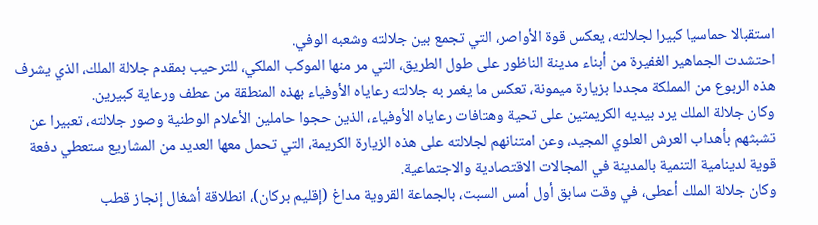استقبالا حماسيا كبيرا لجلالته، يعكس قوة الأواصر، التي تجمع بين جلالته وشعبه الوفي.
احتشدت الجماهير الغفيرة من أبناء مدينة الناظور على طول الطريق، التي مر منها الموكب الملكي، للترحيب بمقدم جلالة الملك، الذي يشرف هذه الربوع من المملكة مجددا بزيارة ميمونة، تعكس ما يغمر به جلالته رعاياه الأوفياء بهذه المنطقة من عطف ورعاية كبيرين.
وكان جلالة الملك يرد بيديه الكريمتين على تحية وهتافات رعاياه الأوفياء، الذين حجوا حاملين الأعلام الوطنية وصور جلالته، تعبيرا عن تشبثهم بأهداب العرش العلوي المجيد، وعن امتنانهم لجلالته على هذه الزيارة الكريمة، التي تحمل معها العديد من المشاريع ستعطي دفعة قوية لدينامية التنمية بالمدينة في المجالات الاقتصادية والاجتماعية.
وكان جلالة الملك أعطى، في وقت سابق أول أمس السبت، بالجماعة القروية مداغ (إقليم بركان)، انطلاقة أشغال إنجاز قطب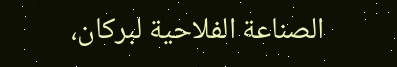الصناعة الفلاحية لبركان،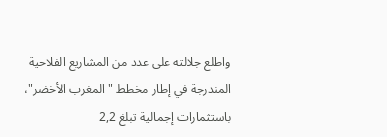واطلع جلالته على عدد من المشاريع الفلاحية المندرجة في إطار مخطط "المغرب الأخضر"، باستثمارات إجمالية تبلغ 2,2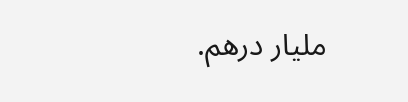مليار درهم.